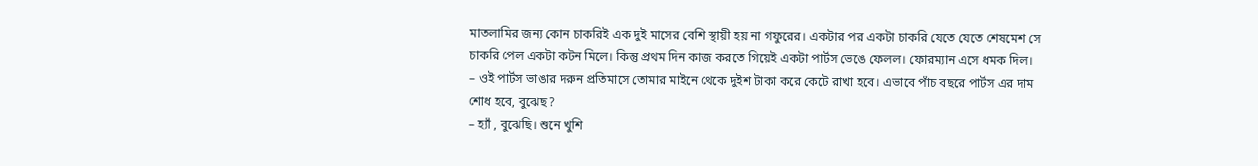মাতলামির জন্য কোন চাকরিই এক দুই মাসের বেশি স্থায়ী হয় না গফুরের। একটার পর একটা চাকরি যেতে যেতে শেষমেশ সে চাকরি পেল একটা কটন মিলে। কিন্তু প্রথম দিন কাজ করতে গিয়েই একটা পার্টস ভেঙে ফেলল। ফোরম্যান এসে ধমক দিল।
– ওই পার্টস ভাঙার দরুন প্রতিমাসে তোমার মাইনে থেকে দুইশ টাকা করে কেটে রাখা হবে। এভাবে পাঁচ বছরে পার্টস এর দাম শোধ হবে, বুঝেছ?
– হ্যাঁ , বুঝেছি। শুনে খুশি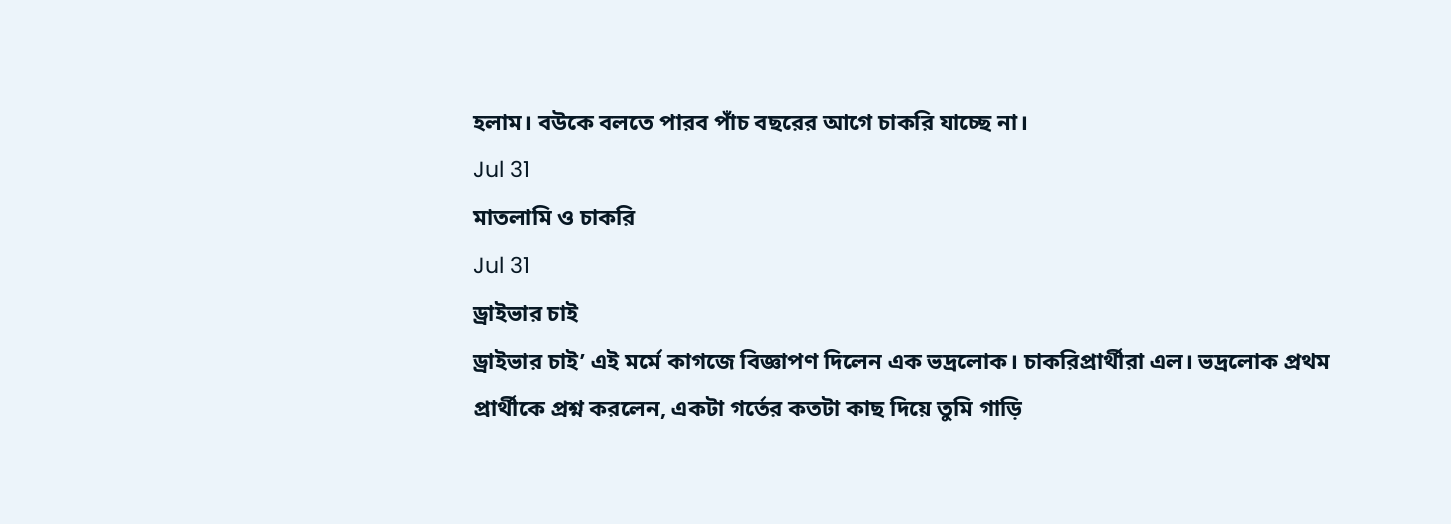হলাম। বউকে বলতে পারব পাঁচ বছরের আগে চাকরি যাচ্ছে না।
Jul 31
মাতলামি ও চাকরি
Jul 31
ড্রাইভার চাই
ড্রাইভার চাই’ এই মর্মে কাগজে বিজ্ঞাপণ দিলেন এক ভদ্রলোক। চাকরিপ্রার্থীরা এল। ভদ্রলোক প্রথম প্রার্থীকে প্রশ্ন করলেন, একটা গর্তের কতটা কাছ দিয়ে তুমি গাড়ি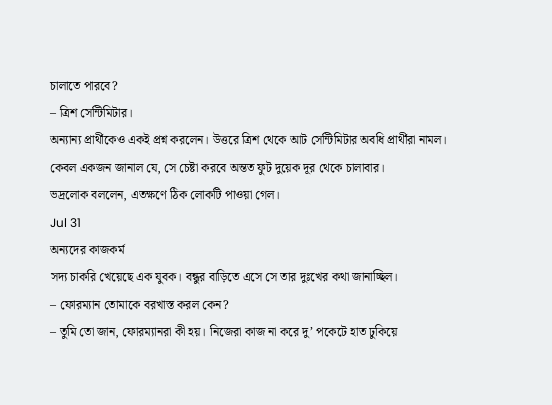চালাতে পারবে?
– ত্রিশ সেন্টিমিটার।
অন্যান্য প্রার্থীকেও একই প্রশ্ন করলেন। উত্তরে ত্রিশ থেকে আট সেন্টিমিটার অবধি প্রার্থীরা নামল। কেবল একজন জানাল যে, সে চেষ্টা করবে অন্তত ফুট দুয়েক দূর থেকে চালাবার।
ভদ্রলোক বললেন, এতক্ষণে ঠিক লোকটি পাওয়া গেল।
Jul 31
অন্যদের কাজকর্ম
সদ্য চাকরি খেয়েছে এক যুবক। বন্ধুর বাড়িতে এসে সে তার দুঃখের কথা জানাচ্ছিল।
– ফোরম্যান তোমাকে বরখাস্ত করল কেন?
– তুমি তো জান, ফোরম্যানরা কী হয়। নিজেরা কাজ না করে দু’ পকেটে হাত ঢুকিয়ে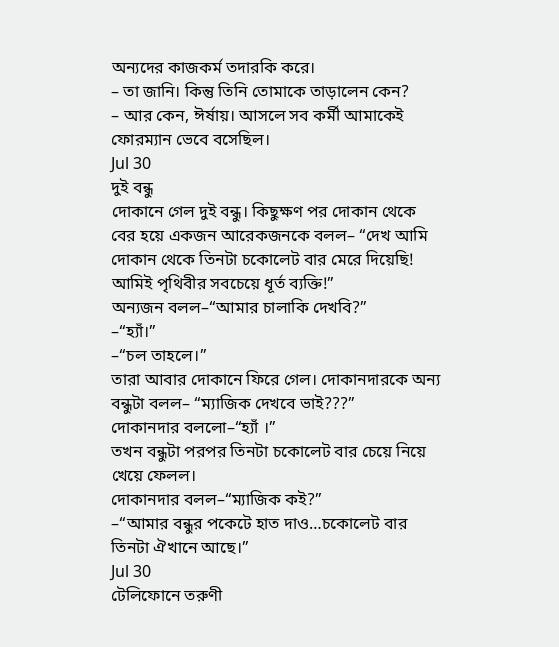অন্যদের কাজকর্ম তদারকি করে।
– তা জানি। কিন্তু তিনি তোমাকে তাড়ালেন কেন?
– আর কেন, ঈর্ষায়। আসলে সব কর্মী আমাকেই ফোরম্যান ভেবে বসেছিল।
Jul 30
দুই বন্ধু
দোকানে গেল দুই বন্ধু। কিছুক্ষণ পর দোকান থেকে বের হয়ে একজন আরেকজনকে বলল– “দেখ আমি দোকান থেকে তিনটা চকোলেট বার মেরে দিয়েছি! আমিই পৃথিবীর সবচেয়ে ধূর্ত ব্যক্তি!”
অন্যজন বলল–“আমার চালাকি দেখবি?”
–“হ্যাঁ।”
–“চল তাহলে।”
তারা আবার দোকানে ফিরে গেল। দোকানদারকে অন্য বন্ধুটা বলল– “ম্যাজিক দেখবে ভাই???”
দোকানদার বললো–“হ্যাঁ ।”
তখন বন্ধুটা পরপর তিনটা চকোলেট বার চেয়ে নিয়ে খেয়ে ফেলল।
দোকানদার বলল–“ম্যাজিক কই?”
–“আমার বন্ধুর পকেটে হাত দাও…চকোলেট বার তিনটা ঐখানে আছে।”
Jul 30
টেলিফোনে তরুণী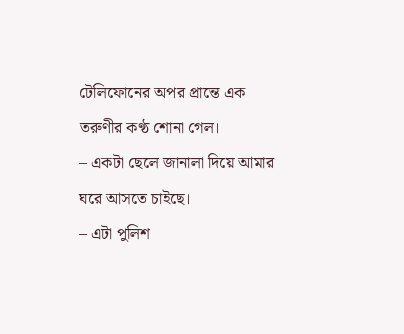টেলিফোনের অপর প্রান্তে এক তরুণীর কণ্ঠ শোনা গেল।
– একটা ছেলে জানালা দিয়ে আমার ঘরে আসতে চাইছে।
– এটা পুলিশ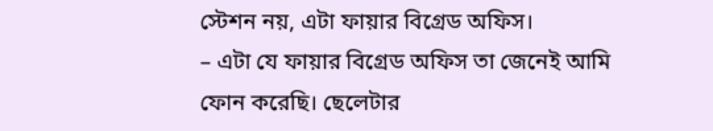স্টেশন নয়, এটা ফায়ার বিগ্রেড অফিস।
– এটা যে ফায়ার বিগ্রেড অফিস তা জেনেই আমি ফোন করেছি। ছেলেটার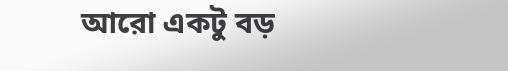আরো একটু বড়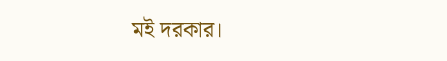মই দরকার।